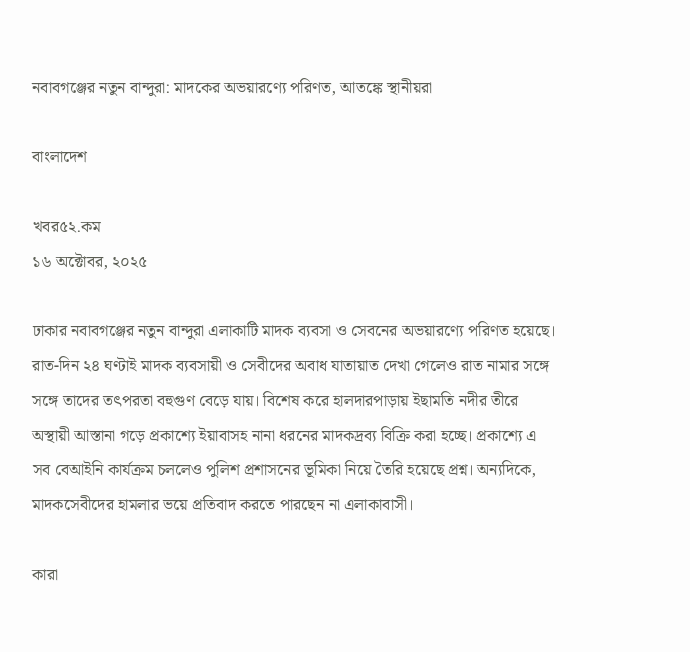নবাবগঞ্জের নতুন বান্দুরা: মাদকের অভয়ারণ্যে পরিণত, আতঙ্কে স্থানীয়রা

বাংলাদেশ

খবর৫২.কম
১৬ অক্টোবর, ২০২৫

ঢাকার নবাবগঞ্জের নতুন বান্দুরা এলাকাটি মাদক ব্যবসা ও সেবনের অভয়ারণ্যে পরিণত হয়েছে। রাত-দিন ২৪ ঘণ্টাই মাদক ব্যবসায়ী ও সেবীদের অবাধ যাতায়াত দেখা গেলেও রাত নামার সঙ্গে সঙ্গে তাদের তৎপরতা বহুগুণ বেড়ে যায়। বিশেষ করে হালদারপাড়ায় ইছামতি নদীর তীরে অস্থায়ী আস্তানা গড়ে প্রকাশ্যে ইয়াবাসহ নানা ধরনের মাদকদ্রব্য বিক্রি করা হচ্ছে। প্রকাশ্যে এ সব বেআইনি কার্যক্রম চললেও পুলিশ প্রশাসনের ভূমিকা নিয়ে তৈরি হয়েছে প্রশ্ন। অন্যদিকে, মাদকসেবীদের হামলার ভয়ে প্রতিবাদ করতে পারছেন না এলাকাবাসী।

কারা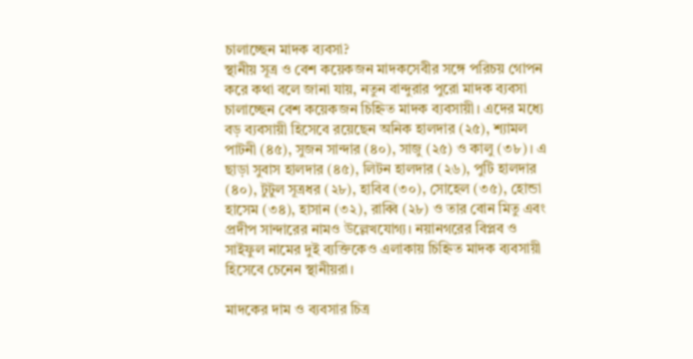চালাচ্ছেন মাদক ব্যবসা?
স্থানীয় সূত্র ও বেশ কয়েকজন মাদকসেবীর সঙ্গে পরিচয় গোপন করে কথা বলে জানা যায়, নতুন বান্দুরার পুরো মাদক ব্যবসা চালাচ্ছেন বেশ কয়েকজন চিহ্নিত মাদক ব্যবসায়ী। এদের মধ্যে বড় ব্যবসায়ী হিসেবে রয়েছেন অনিক হালদার (২৫), শ্যামল পাটনী (৪৫), সুজন সান্দার (৪০), সাজু (২৫) ও কালু (৩৮)। এ ছাড়া সুবাস হালদার (৪৫), লিটন হালদার (২৬), পুটি হালদার (৪০), টুটুল সূত্রধর (২৮), হাবিব (৩০), সোহেল (৩৫), হোন্ডা হাসেম (৩৪), হাসান (৩২), রাব্বি (২৮) ও তার বোন মিতু এবং প্রদীপ সান্দারের নামও উল্লেখযোগ্য। নয়ানগরের বিপ্লব ও সাইফুল নামের দুই ব্যক্তিকেও এলাকায় চিহ্নিত মাদক ব্যবসায়ী হিসেবে চেনেন স্থানীয়রা।

মাদকের দাম ও ব্যবসার চিত্র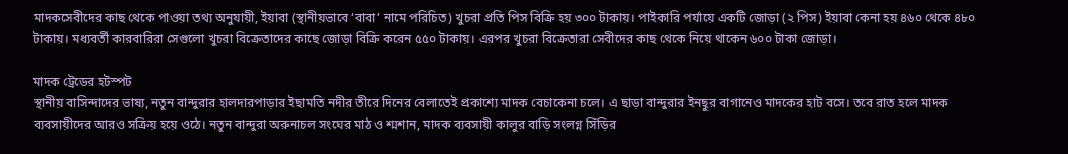মাদকসেবীদের কাছ থেকে পাওয়া তথ্য অনুযায়ী, ইয়াবা (স্থানীয়ভাবে ‘বাবা’ নামে পরিচিত) খুচরা প্রতি পিস বিক্রি হয় ৩০০ টাকায়। পাইকারি পর্যায়ে একটি জোড়া (২ পিস) ইয়াবা কেনা হয় ৪৬০ থেকে ৪৮০ টাকায়। মধ্যবর্তী কারবারিরা সেগুলো খুচরা বিক্রেতাদের কাছে জোড়া বিক্রি করেন ৫৫০ টাকায়। এরপর খুচরা বিক্রেতারা সেবীদের কাছ থেকে নিয়ে থাকেন ৬০০ টাকা জোড়া।

মাদক ট্রেডের হটস্পট
স্থানীয় বাসিন্দাদের ভাষ্য, নতুন বান্দুরার হালদারপাড়ার ইছামতি নদীর তীরে দিনের বেলাতেই প্রকাশ্যে মাদক বেচাকেনা চলে। এ ছাড়া বান্দুরার ইনছুর বাগানেও মাদকের হাট বসে। তবে রাত হলে মাদক ব্যবসায়ীদের আরও সক্রিয় হয়ে ওঠে। নতুন বান্দুরা অরুনাচল সংঘের মাঠ ও শ্মশান, মাদক ব্যবসায়ী কালুর বাড়ি সংলগ্ন সিঁড়ির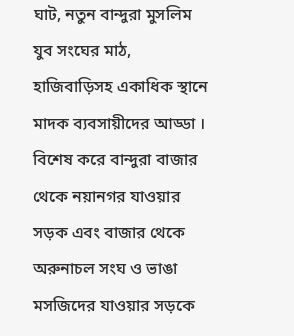ঘাট, নতুন বান্দুরা মুসলিম যুব সংঘের মাঠ, হাজিবাড়িসহ একাধিক স্থানে মাদক ব্যবসায়ীদের আড্ডা । বিশেষ করে বান্দুরা বাজার থেকে নয়ানগর যাওয়ার সড়ক এবং বাজার থেকে অরুনাচল সংঘ ও ভাঙা মসজিদের যাওয়ার সড়কে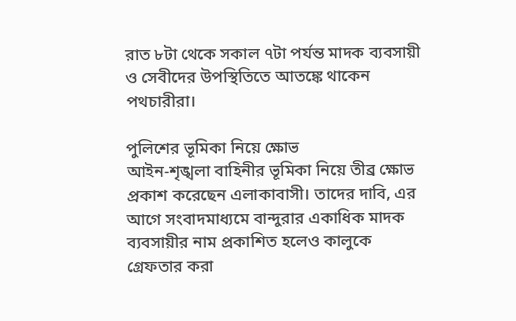রাত ৮টা থেকে সকাল ৭টা পর্যন্ত মাদক ব্যবসায়ী ও সেবীদের উপস্থিতিতে আতঙ্কে থাকেন পথচারীরা।

পুলিশের ভূমিকা নিয়ে ক্ষোভ
আইন-শৃঙ্খলা বাহিনীর ভূমিকা নিয়ে তীব্র ক্ষোভ প্রকাশ করেছেন এলাকাবাসী। তাদের দাবি, এর আগে সংবাদমাধ্যমে বান্দুরার একাধিক মাদক ব্যবসায়ীর নাম প্রকাশিত হলেও কালুকে গ্রেফতার করা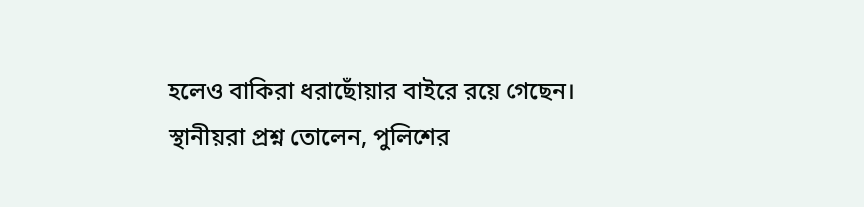হলেও বাকিরা ধরাছোঁয়ার বাইরে রয়ে গেছেন। স্থানীয়রা প্রশ্ন তোলেন, পুলিশের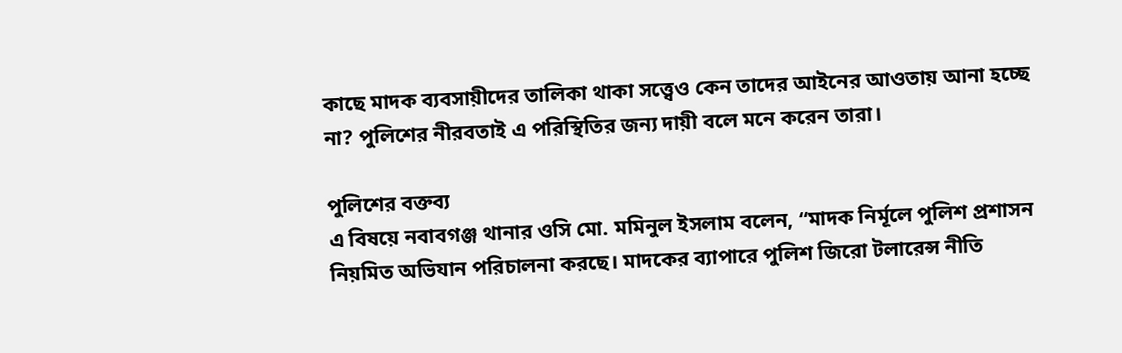কাছে মাদক ব্যবসায়ীদের তালিকা থাকা সত্ত্বেও কেন তাদের আইনের আওতায় আনা হচ্ছে না? পুলিশের নীরবতাই এ পরিস্থিতির জন্য দায়ী বলে মনে করেন তারা।

পুলিশের বক্তব্য
এ বিষয়ে নবাবগঞ্জ থানার ওসি মো. মমিনুল ইসলাম বলেন, “মাদক নির্মূলে পুলিশ প্রশাসন নিয়মিত অভিযান পরিচালনা করছে। মাদকের ব্যাপারে পুলিশ জিরো টলারেন্স নীতি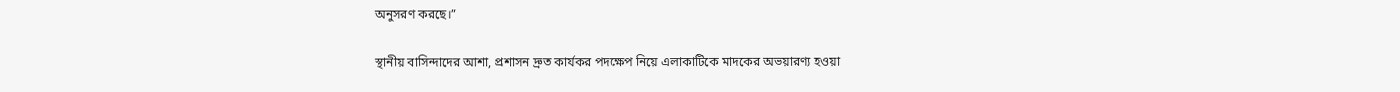অনুসরণ করছে।”

স্থানীয় বাসিন্দাদের আশা, প্রশাসন দ্রুত কার্যকর পদক্ষেপ নিয়ে এলাকাটিকে মাদকের অভয়ারণ্য হওয়া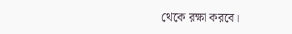থেকে রক্ষা করবে।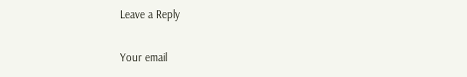Leave a Reply

Your email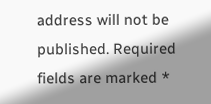address will not be published. Required fields are marked *